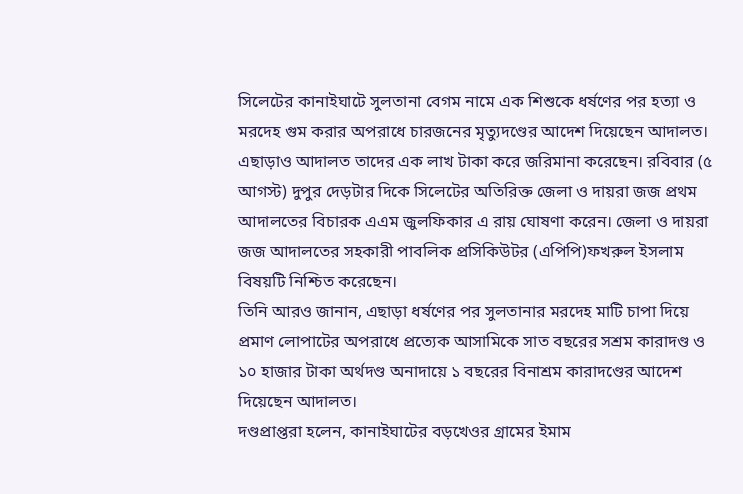সিলেটের কানাইঘাটে সুলতানা বেগম নামে এক শিশুকে ধর্ষণের পর হত্যা ও মরদেহ গুম করার অপরাধে চারজনের মৃত্যুদণ্ডের আদেশ দিয়েছেন আদালত। এছাড়াও আদালত তাদের এক লাখ টাকা করে জরিমানা করেছেন। রবিবার (৫ আগস্ট) দুপুর দেড়টার দিকে সিলেটের অতিরিক্ত জেলা ও দায়রা জজ প্রথম আদালতের বিচারক এএম জুলফিকার এ রায় ঘোষণা করেন। জেলা ও দায়রা জজ আদালতের সহকারী পাবলিক প্রসিকিউটর (এপিপি)ফখরুল ইসলাম বিষয়টি নিশ্চিত করেছেন।
তিনি আরও জানান, এছাড়া ধর্ষণের পর সুলতানার মরদেহ মাটি চাপা দিয়ে প্রমাণ লোপাটের অপরাধে প্রত্যেক আসামিকে সাত বছরের সশ্রম কারাদণ্ড ও ১০ হাজার টাকা অর্থদণ্ড অনাদায়ে ১ বছরের বিনাশ্রম কারাদণ্ডের আদেশ দিয়েছেন আদালত।
দণ্ডপ্রাপ্তরা হলেন, কানাইঘাটের বড়খেওর গ্রামের ইমাম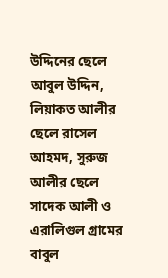উদ্দিনের ছেলে আবুল উদ্দিন, লিয়াকত আলীর ছেলে রাসেল আহমদ, সুরুজ আলীর ছেলে সাদেক আলী ও এরালিগুল গ্রামের বাবুল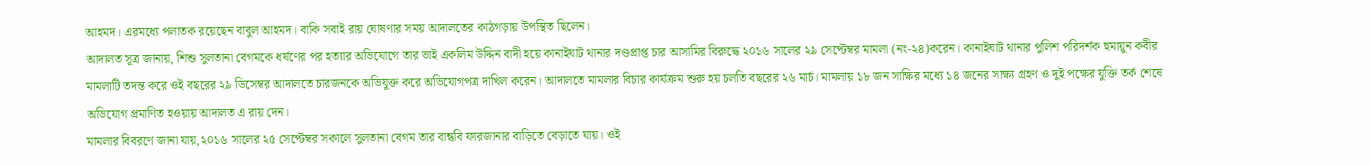আহমদ। এরমধ্যে পলাতক রয়েছেন বাবুল আহমদ। বাকি সবাই রায় ঘোষণার সময় আদালতের কাঠগড়ায় উপস্থিত ছিলেন।
আদালত সূত্র জানায়, শিশু সুলতানা বেগমকে ধর্ষণের পর হত্যার অভিযোগে তার ভাই একলিম উদ্দিন বাদী হয়ে কানাইঘাট থানার দণ্ডপ্রাপ্ত চার আসামির বিরুদ্ধে ২০১৬ সালের ২৯ সেপ্টেম্বর মামলা (নং-২৪)করেন। কানাইঘাট থানার পুলিশ পরিদর্শক হুমায়ুন কবীর মামলাটি তদন্ত করে ওই বছরের ২৯ ডিসেম্বর আদালতে চারজনকে অভিযুক্ত করে অভিযোগপত্র দাখিল করেন। আদালতে মামলার বিচার কার্যক্রম শুরু হয় চলতি বছরের ২৬ মার্চ। মামলায় ১৮ জন সাক্ষির মধ্যে ১৪ জনের সাক্ষ্য গ্রহণ ও দুই পক্ষের যুক্তি তর্ক শেষে অভিযোগ প্রমাণিত হওয়ায় আদালত এ রায় দেন।
মামলার বিবরণে জানা যায়,২০১৬ সালের ২৫ সেপ্টেম্বর সকালে সুলতানা বেগম তার বান্ধবি ফারজানার বাড়িতে বেড়াতে যায়। ওই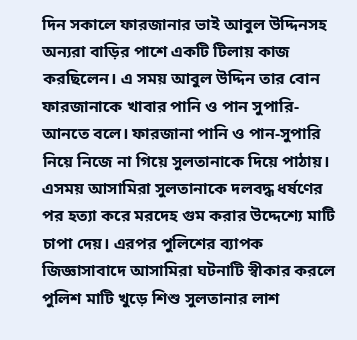দিন সকালে ফারজানার ভাই আবুল উদ্দিনসহ অন্যরা বাড়ির পাশে একটি টিলায় কাজ করছিলেন। এ সময় আবুল উদ্দিন তার বোন ফারজানাকে খাবার পানি ও পান সুপারি-আনতে বলে। ফারজানা পানি ও পান-সুপারি নিয়ে নিজে না গিয়ে সুলতানাকে দিয়ে পাঠায়। এসময় আসামিরা সুলতানাকে দলবদ্ধ ধর্ষণের পর হত্যা করে মরদেহ গুম করার উদ্দেশ্যে মাটি চাপা দেয়। এরপর পুলিশের ব্যাপক জিজ্ঞাসাবাদে আসামিরা ঘটনাটি স্বীকার করলে পুলিশ মাটি খুড়ে শিশু সুলতানার লাশ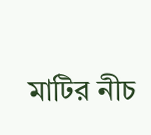মাটির নীচ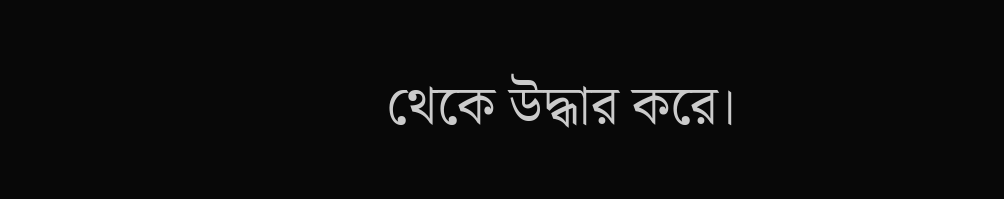থেকে উদ্ধার করে।